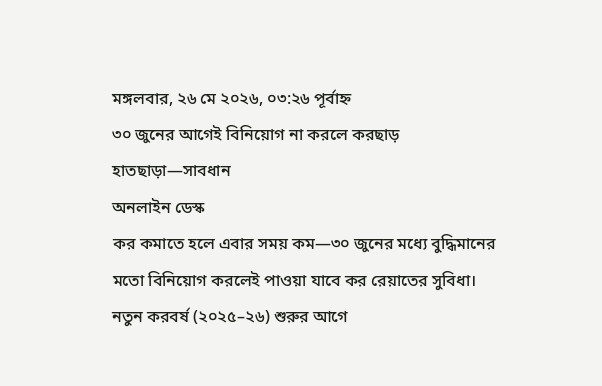মঙ্গলবার, ২৬ মে ২০২৬, ০৩:২৬ পূর্বাহ্ন
৩০ জুনের আগেই বিনিয়োগ না করলে করছাড় হাতছাড়া—সাবধান
অনলাইন ডেস্ক
কর কমাতে হলে এবার সময় কম—৩০ জুনের মধ্যে বুদ্ধিমানের মতো বিনিয়োগ করলেই পাওয়া যাবে কর রেয়াতের সুবিধা। নতুন করবর্ষ (২০২৫–২৬) শুরুর আগে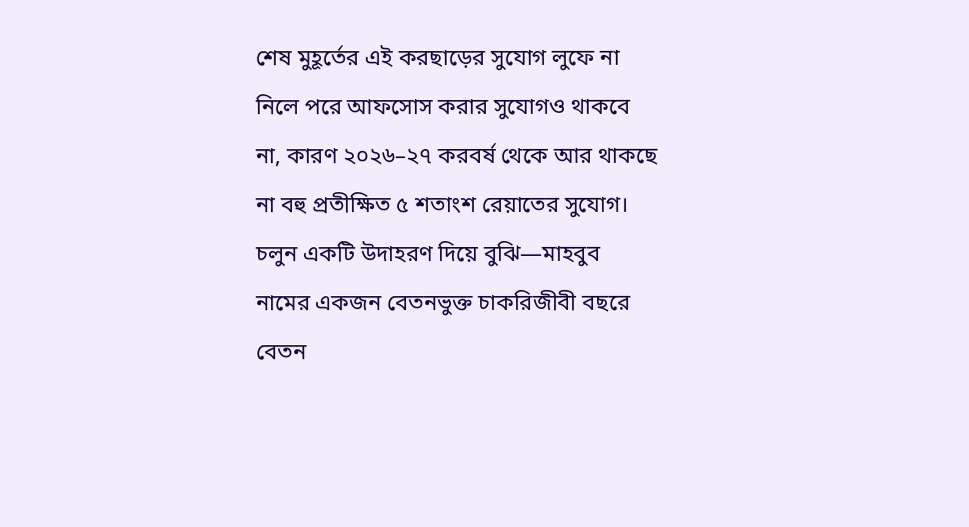শেষ মুহূর্তের এই করছাড়ের সুযোগ লুফে না নিলে পরে আফসোস করার সুযোগও থাকবে না, কারণ ২০২৬–২৭ করবর্ষ থেকে আর থাকছে না বহু প্রতীক্ষিত ৫ শতাংশ রেয়াতের সুযোগ।
চলুন একটি উদাহরণ দিয়ে বুঝি—মাহবুব নামের একজন বেতনভুক্ত চাকরিজীবী বছরে বেতন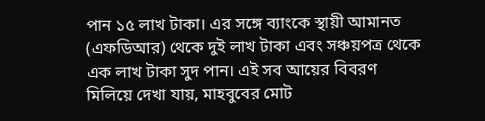পান ১৫ লাখ টাকা। এর সঙ্গে ব্যাংকে স্থায়ী আমানত (এফডিআর) থেকে দুই লাখ টাকা এবং সঞ্চয়পত্র থেকে এক লাখ টাকা সুদ পান। এই সব আয়ের বিবরণ মিলিয়ে দেখা যায়, মাহবুবের মোট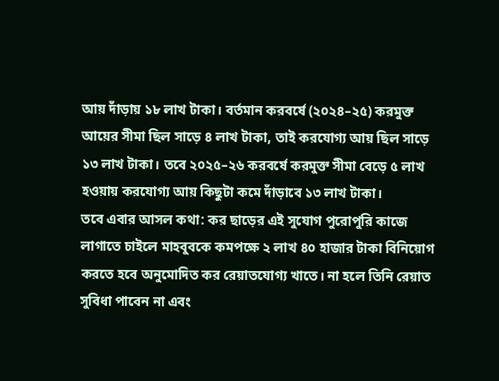আয় দাঁড়ায় ১৮ লাখ টাকা। বর্তমান করবর্ষে (২০২৪–২৫) করমুক্ত আয়ের সীমা ছিল সাড়ে ৪ লাখ টাকা, তাই করযোগ্য আয় ছিল সাড়ে ১৩ লাখ টাকা। তবে ২০২৫–২৬ করবর্ষে করমুক্ত সীমা বেড়ে ৫ লাখ হওয়ায় করযোগ্য আয় কিছুটা কমে দাঁড়াবে ১৩ লাখ টাকা।
তবে এবার আসল কথা: কর ছাড়ের এই সুযোগ পুরোপুরি কাজে লাগাতে চাইলে মাহবুবকে কমপক্ষে ২ লাখ ৪০ হাজার টাকা বিনিয়োগ করতে হবে অনুমোদিত কর রেয়াতযোগ্য খাতে। না হলে তিনি রেয়াত সুবিধা পাবেন না এবং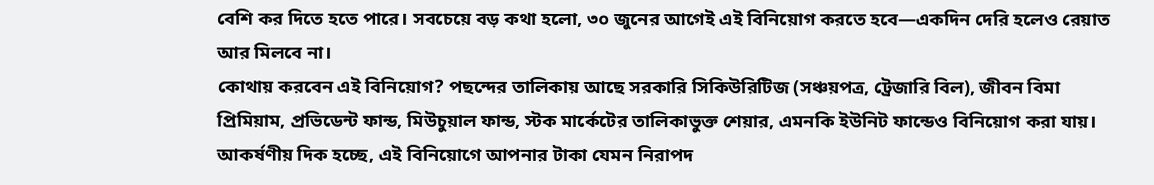বেশি কর দিতে হতে পারে। সবচেয়ে বড় কথা হলো, ৩০ জুনের আগেই এই বিনিয়োগ করতে হবে—একদিন দেরি হলেও রেয়াত আর মিলবে না।
কোথায় করবেন এই বিনিয়োগ? পছন্দের তালিকায় আছে সরকারি সিকিউরিটিজ (সঞ্চয়পত্র, ট্রেজারি বিল), জীবন বিমা প্রিমিয়াম, প্রভিডেন্ট ফান্ড, মিউচুয়াল ফান্ড, স্টক মার্কেটের তালিকাভুক্ত শেয়ার, এমনকি ইউনিট ফান্ডেও বিনিয়োগ করা যায়।
আকর্ষণীয় দিক হচ্ছে, এই বিনিয়োগে আপনার টাকা যেমন নিরাপদ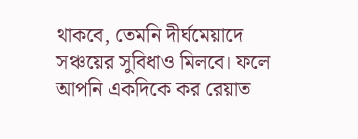থাকবে, তেমনি দীর্ঘমেয়াদে সঞ্চয়ের সুবিধাও মিলবে। ফলে আপনি একদিকে কর রেয়াত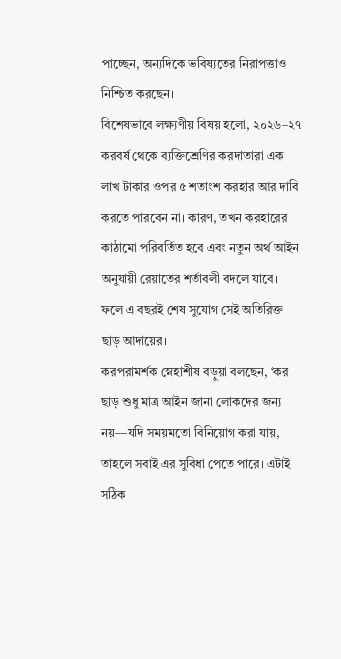পাচ্ছেন, অন্যদিকে ভবিষ্যতের নিরাপত্তাও নিশ্চিত করছেন।
বিশেষভাবে লক্ষ্যণীয় বিষয় হলো, ২০২৬–২৭ করবর্ষ থেকে ব্যক্তিশ্রেণির করদাতারা এক লাখ টাকার ওপর ৫ শতাংশ করহার আর দাবি করতে পারবেন না। কারণ, তখন করহারের কাঠামো পরিবর্তিত হবে এবং নতুন অর্থ আইন অনুযায়ী রেয়াতের শর্তাবলী বদলে যাবে। ফলে এ বছরই শেষ সুযোগ সেই অতিরিক্ত ছাড় আদায়ের।
করপরামর্শক স্নেহাশীষ বড়ুয়া বলছেন, ‘কর ছাড় শুধু মাত্র আইন জানা লোকদের জন্য নয়—যদি সময়মতো বিনিয়োগ করা যায়, তাহলে সবাই এর সুবিধা পেতে পারে। এটাই সঠিক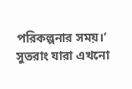পরিকল্পনার সময়।’
সুতরাং যারা এখনো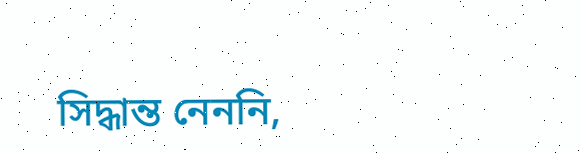সিদ্ধান্ত নেননি,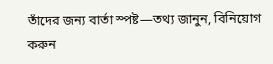তাঁদের জন্য বার্তা স্পষ্ট—তথ্য জানুন, বিনিয়োগ করুন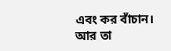এবং কর বাঁচান। আর তা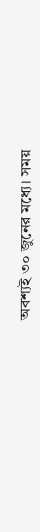অবশ্যই ৩০ জুনের মধ্যে। সময়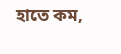হাতে কম,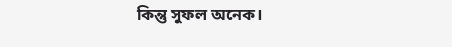কিন্তু সুফল অনেক।